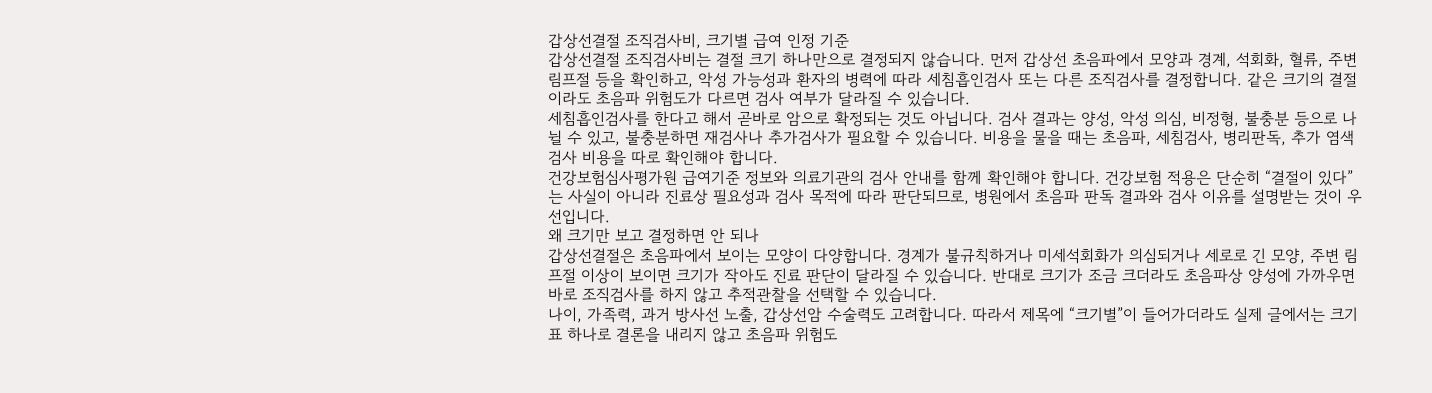갑상선결절 조직검사비, 크기별 급여 인정 기준
갑상선결절 조직검사비는 결절 크기 하나만으로 결정되지 않습니다. 먼저 갑상선 초음파에서 모양과 경계, 석회화, 혈류, 주변 림프절 등을 확인하고, 악성 가능성과 환자의 병력에 따라 세침흡인검사 또는 다른 조직검사를 결정합니다. 같은 크기의 결절이라도 초음파 위험도가 다르면 검사 여부가 달라질 수 있습니다.
세침흡인검사를 한다고 해서 곧바로 암으로 확정되는 것도 아닙니다. 검사 결과는 양성, 악성 의심, 비정형, 불충분 등으로 나뉠 수 있고, 불충분하면 재검사나 추가검사가 필요할 수 있습니다. 비용을 물을 때는 초음파, 세침검사, 병리판독, 추가 염색검사 비용을 따로 확인해야 합니다.
건강보험심사평가원 급여기준 정보와 의료기관의 검사 안내를 함께 확인해야 합니다. 건강보험 적용은 단순히 “결절이 있다”는 사실이 아니라 진료상 필요성과 검사 목적에 따라 판단되므로, 병원에서 초음파 판독 결과와 검사 이유를 설명받는 것이 우선입니다.
왜 크기만 보고 결정하면 안 되나
갑상선결절은 초음파에서 보이는 모양이 다양합니다. 경계가 불규칙하거나 미세석회화가 의심되거나 세로로 긴 모양, 주변 림프절 이상이 보이면 크기가 작아도 진료 판단이 달라질 수 있습니다. 반대로 크기가 조금 크더라도 초음파상 양성에 가까우면 바로 조직검사를 하지 않고 추적관찰을 선택할 수 있습니다.
나이, 가족력, 과거 방사선 노출, 갑상선암 수술력도 고려합니다. 따라서 제목에 “크기별”이 들어가더라도 실제 글에서는 크기표 하나로 결론을 내리지 않고 초음파 위험도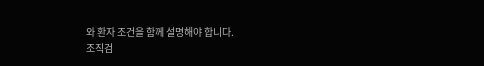와 환자 조건을 함께 설명해야 합니다.
조직검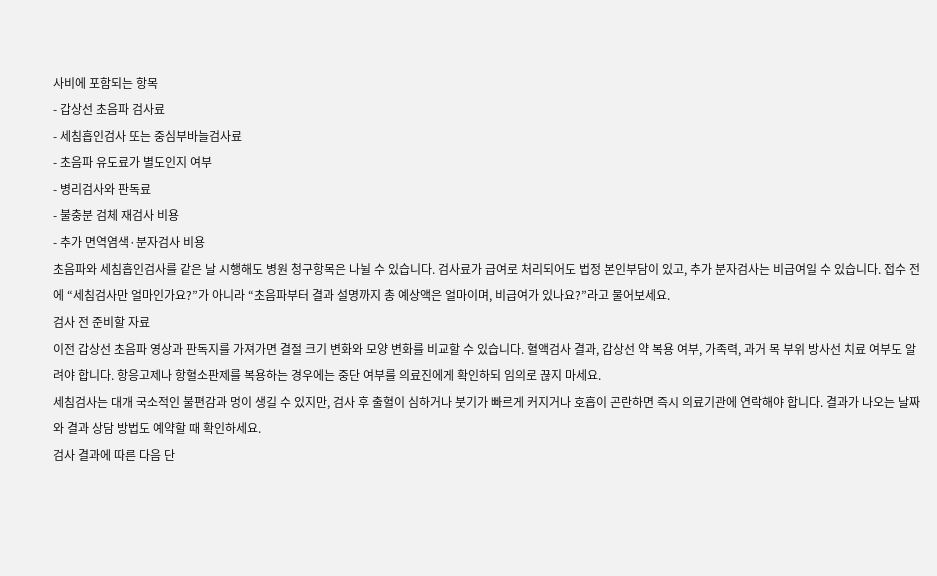사비에 포함되는 항목
- 갑상선 초음파 검사료
- 세침흡인검사 또는 중심부바늘검사료
- 초음파 유도료가 별도인지 여부
- 병리검사와 판독료
- 불충분 검체 재검사 비용
- 추가 면역염색·분자검사 비용
초음파와 세침흡인검사를 같은 날 시행해도 병원 청구항목은 나뉠 수 있습니다. 검사료가 급여로 처리되어도 법정 본인부담이 있고, 추가 분자검사는 비급여일 수 있습니다. 접수 전에 “세침검사만 얼마인가요?”가 아니라 “초음파부터 결과 설명까지 총 예상액은 얼마이며, 비급여가 있나요?”라고 물어보세요.
검사 전 준비할 자료
이전 갑상선 초음파 영상과 판독지를 가져가면 결절 크기 변화와 모양 변화를 비교할 수 있습니다. 혈액검사 결과, 갑상선 약 복용 여부, 가족력, 과거 목 부위 방사선 치료 여부도 알려야 합니다. 항응고제나 항혈소판제를 복용하는 경우에는 중단 여부를 의료진에게 확인하되 임의로 끊지 마세요.
세침검사는 대개 국소적인 불편감과 멍이 생길 수 있지만, 검사 후 출혈이 심하거나 붓기가 빠르게 커지거나 호흡이 곤란하면 즉시 의료기관에 연락해야 합니다. 결과가 나오는 날짜와 결과 상담 방법도 예약할 때 확인하세요.
검사 결과에 따른 다음 단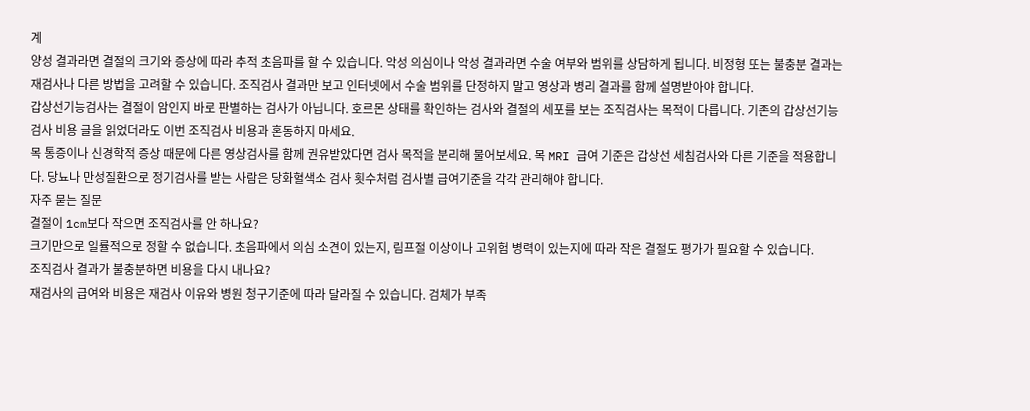계
양성 결과라면 결절의 크기와 증상에 따라 추적 초음파를 할 수 있습니다. 악성 의심이나 악성 결과라면 수술 여부와 범위를 상담하게 됩니다. 비정형 또는 불충분 결과는 재검사나 다른 방법을 고려할 수 있습니다. 조직검사 결과만 보고 인터넷에서 수술 범위를 단정하지 말고 영상과 병리 결과를 함께 설명받아야 합니다.
갑상선기능검사는 결절이 암인지 바로 판별하는 검사가 아닙니다. 호르몬 상태를 확인하는 검사와 결절의 세포를 보는 조직검사는 목적이 다릅니다. 기존의 갑상선기능검사 비용 글을 읽었더라도 이번 조직검사 비용과 혼동하지 마세요.
목 통증이나 신경학적 증상 때문에 다른 영상검사를 함께 권유받았다면 검사 목적을 분리해 물어보세요. 목 MRI 급여 기준은 갑상선 세침검사와 다른 기준을 적용합니다. 당뇨나 만성질환으로 정기검사를 받는 사람은 당화혈색소 검사 횟수처럼 검사별 급여기준을 각각 관리해야 합니다.
자주 묻는 질문
결절이 1cm보다 작으면 조직검사를 안 하나요?
크기만으로 일률적으로 정할 수 없습니다. 초음파에서 의심 소견이 있는지, 림프절 이상이나 고위험 병력이 있는지에 따라 작은 결절도 평가가 필요할 수 있습니다.
조직검사 결과가 불충분하면 비용을 다시 내나요?
재검사의 급여와 비용은 재검사 이유와 병원 청구기준에 따라 달라질 수 있습니다. 검체가 부족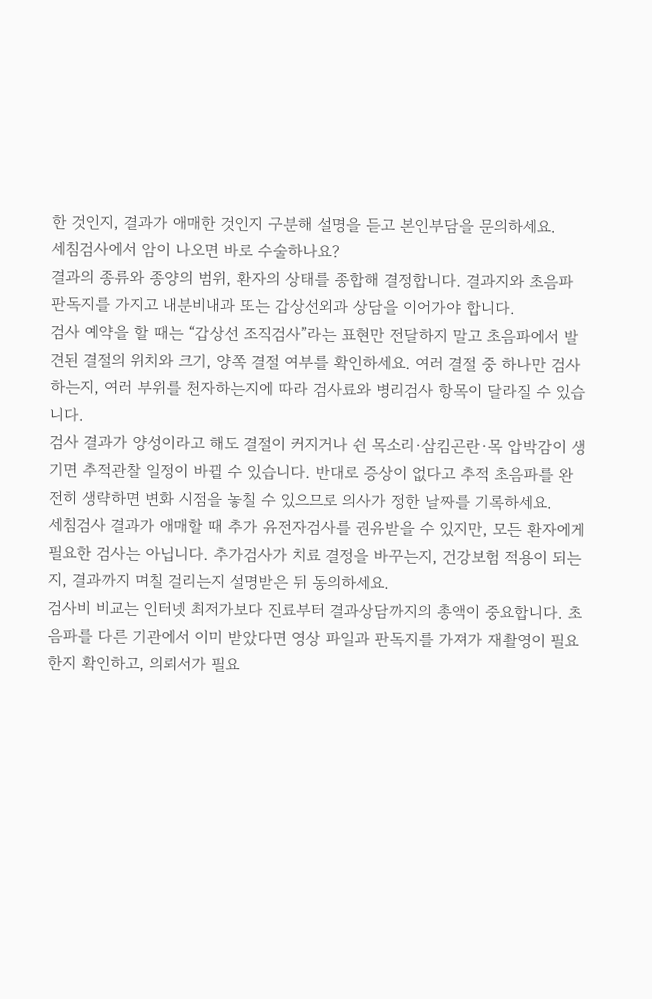한 것인지, 결과가 애매한 것인지 구분해 설명을 듣고 본인부담을 문의하세요.
세침검사에서 암이 나오면 바로 수술하나요?
결과의 종류와 종양의 범위, 환자의 상태를 종합해 결정합니다. 결과지와 초음파 판독지를 가지고 내분비내과 또는 갑상선외과 상담을 이어가야 합니다.
검사 예약을 할 때는 “갑상선 조직검사”라는 표현만 전달하지 말고 초음파에서 발견된 결절의 위치와 크기, 양쪽 결절 여부를 확인하세요. 여러 결절 중 하나만 검사하는지, 여러 부위를 천자하는지에 따라 검사료와 병리검사 항목이 달라질 수 있습니다.
검사 결과가 양성이라고 해도 결절이 커지거나 쉰 목소리·삼킴곤란·목 압박감이 생기면 추적관찰 일정이 바뀔 수 있습니다. 반대로 증상이 없다고 추적 초음파를 완전히 생략하면 변화 시점을 놓칠 수 있으므로 의사가 정한 날짜를 기록하세요.
세침검사 결과가 애매할 때 추가 유전자검사를 권유받을 수 있지만, 모든 환자에게 필요한 검사는 아닙니다. 추가검사가 치료 결정을 바꾸는지, 건강보험 적용이 되는지, 결과까지 며칠 걸리는지 설명받은 뒤 동의하세요.
검사비 비교는 인터넷 최저가보다 진료부터 결과상담까지의 총액이 중요합니다. 초음파를 다른 기관에서 이미 받았다면 영상 파일과 판독지를 가져가 재촬영이 필요한지 확인하고, 의뢰서가 필요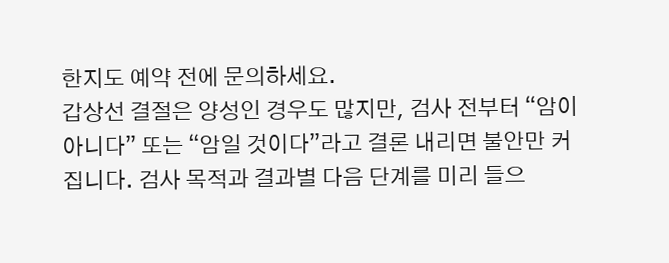한지도 예약 전에 문의하세요.
갑상선 결절은 양성인 경우도 많지만, 검사 전부터 “암이 아니다” 또는 “암일 것이다”라고 결론 내리면 불안만 커집니다. 검사 목적과 결과별 다음 단계를 미리 들으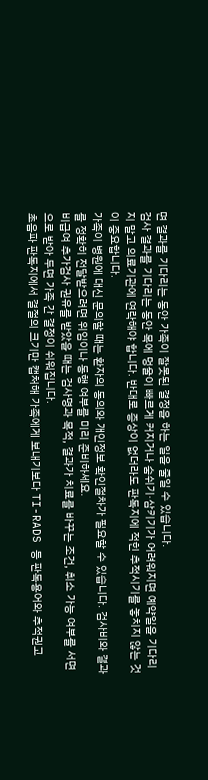면 결과를 기다리는 동안 가족이 잘못된 결정을 하는 일을 줄일 수 있습니다.
검사 결과를 기다리는 동안 목에 멍울이 빠르게 커지거나 숨쉬기·삼키기가 어려워지면 예약일을 기다리지 말고 의료기관에 연락해야 합니다. 반대로 증상이 없더라도 판독지에 적힌 추적시기를 놓치지 않는 것이 중요합니다.
가족이 병원에 대신 문의할 때는 환자의 동의와 개인정보 확인절차가 필요할 수 있습니다. 검사비와 결과를 정확히 전달받으려면 위임이나 동행 여부를 미리 준비하세요.
비급여 추가검사 권유를 받았을 때는 검사명과 목적, 결과가 치료를 바꾸는 조건, 취소 가능 여부를 서면으로 받아 두면 가족 간 결정이 쉬워집니다.
초음파 판독지에서 결절의 크기만 캡처해 가족에게 보내기보다 TI-RADS 등 판독용어와 추적권고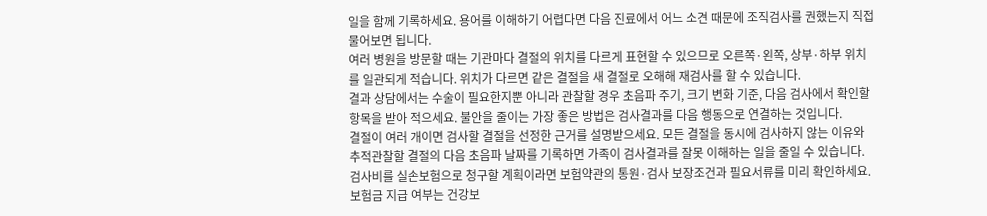일을 함께 기록하세요. 용어를 이해하기 어렵다면 다음 진료에서 어느 소견 때문에 조직검사를 권했는지 직접 물어보면 됩니다.
여러 병원을 방문할 때는 기관마다 결절의 위치를 다르게 표현할 수 있으므로 오른쪽·왼쪽, 상부·하부 위치를 일관되게 적습니다. 위치가 다르면 같은 결절을 새 결절로 오해해 재검사를 할 수 있습니다.
결과 상담에서는 수술이 필요한지뿐 아니라 관찰할 경우 초음파 주기, 크기 변화 기준, 다음 검사에서 확인할 항목을 받아 적으세요. 불안을 줄이는 가장 좋은 방법은 검사결과를 다음 행동으로 연결하는 것입니다.
결절이 여러 개이면 검사할 결절을 선정한 근거를 설명받으세요. 모든 결절을 동시에 검사하지 않는 이유와 추적관찰할 결절의 다음 초음파 날짜를 기록하면 가족이 검사결과를 잘못 이해하는 일을 줄일 수 있습니다.
검사비를 실손보험으로 청구할 계획이라면 보험약관의 통원·검사 보장조건과 필요서류를 미리 확인하세요. 보험금 지급 여부는 건강보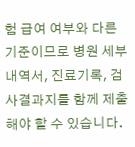험 급여 여부와 다른 기준이므로 병원 세부내역서, 진료기록, 검사결과지를 함께 제출해야 할 수 있습니다.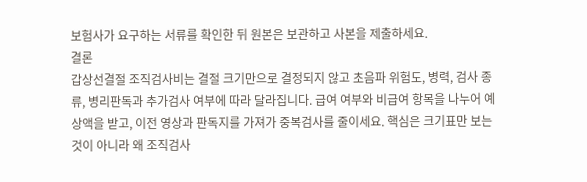보험사가 요구하는 서류를 확인한 뒤 원본은 보관하고 사본을 제출하세요.
결론
갑상선결절 조직검사비는 결절 크기만으로 결정되지 않고 초음파 위험도, 병력, 검사 종류, 병리판독과 추가검사 여부에 따라 달라집니다. 급여 여부와 비급여 항목을 나누어 예상액을 받고, 이전 영상과 판독지를 가져가 중복검사를 줄이세요. 핵심은 크기표만 보는 것이 아니라 왜 조직검사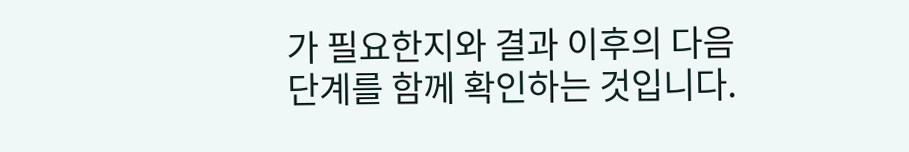가 필요한지와 결과 이후의 다음 단계를 함께 확인하는 것입니다.